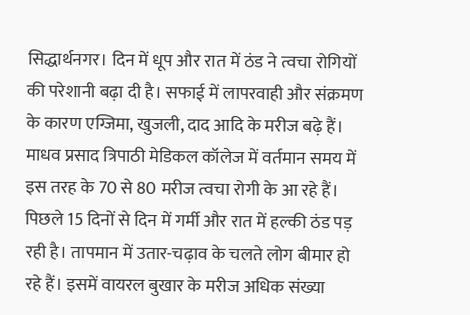सिद्धार्थनगर। दिन में धूप और रात में ठंड ने त्वचा रोगियों की परेशानी बढ़ा दी है। सफाई में लापरवाही और संक्रमण के कारण एग्जिमा, खुजली, दाद आदि के मरीज बढ़े हैं। माधव प्रसाद त्रिपाठी मेडिकल कॉलेज में वर्तमान समय में इस तरह के 70 से 80 मरीज त्वचा रोगी के आ रहे हैं।
पिछले 15 दिनों से दिन में गर्मी और रात में हल्की ठंड पड़ रही है। तापमान में उतार-चढ़ाव के चलते लोग बीमार हो रहे हैं। इसमें वायरल बुखार के मरीज अधिक संख्या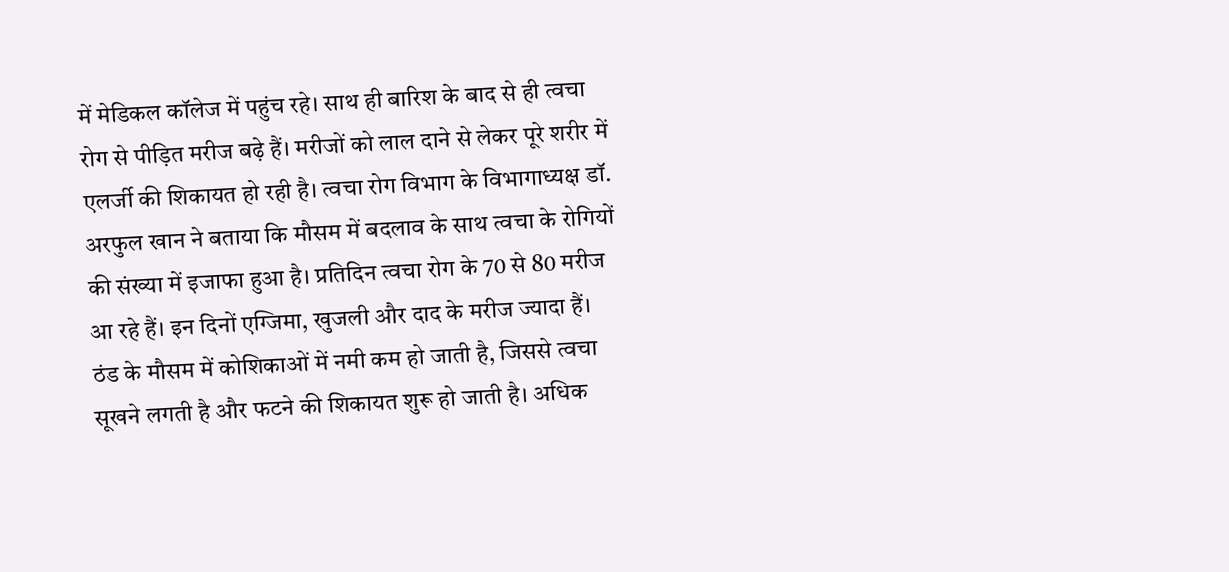में मेडिकल कॉलेज में पहुंच रहे। साथ ही बारिश के बाद से ही त्वचा रोग से पीड़ित मरीज बढ़े हैं। मरीजों को लाल दाने से लेकर पूरे शरीर में एलर्जी की शिकायत हो रही है। त्वचा रोग विभाग के विभागाध्यक्ष डॉ. अरफुल खान ने बताया कि मौसम में बदलाव के साथ त्वचा के रोगियों की संख्या में इजाफा हुआ है। प्रतिदिन त्वचा रोग के 70 से 80 मरीज आ रहे हैं। इन दिनों एग्जिमा, खुजली और दाद के मरीज ज्यादा हैं।
ठंड के मौसम में कोशिकाओं में नमी कम हो जाती है, जिससे त्वचा सूखने लगती है और फटने की शिकायत शुरू हो जाती है। अधिक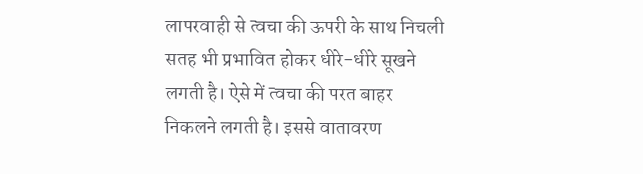लापरवाही से त्वचा की ऊपरी के साथ निचली सतह भी प्रभावित होकर धीरे-धीरे सूखने लगती है। ऐसे में त्वचा की परत बाहर निकलने लगती है। इससे वातावरण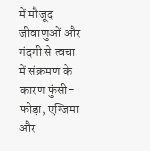में मौजूद जीवाणुओं और गंदगी से त्वचा में संक्रमण के कारण फुंसी-फोड़ा, एग्जिमा और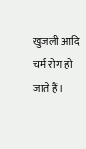खुजली आदि चर्म रोग हो जाते हैं।